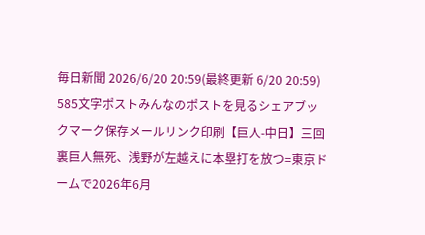毎日新聞 2026/6/20 20:59(最終更新 6/20 20:59) 585文字ポストみんなのポストを見るシェアブックマーク保存メールリンク印刷【巨人-中日】三回裏巨人無死、浅野が左越えに本塁打を放つ=東京ドームで2026年6月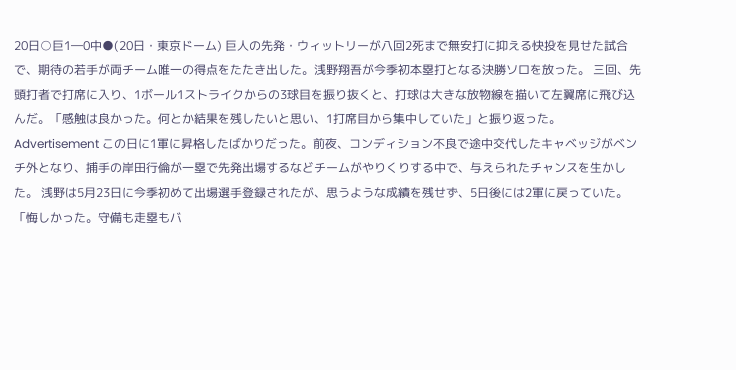20日○巨1―0中●(20日・東京ドーム) 巨人の先発・ウィットリーが八回2死まで無安打に抑える快投を見せた試合で、期待の若手が両チーム唯一の得点をたたき出した。浅野翔吾が今季初本塁打となる決勝ソロを放った。 三回、先頭打者で打席に入り、1ボール1ストライクからの3球目を振り抜くと、打球は大きな放物線を描いて左翼席に飛び込んだ。「感触は良かった。何とか結果を残したいと思い、1打席目から集中していた」と振り返った。Advertisement この日に1軍に昇格したばかりだった。前夜、コンディション不良で途中交代したキャベッジがベンチ外となり、捕手の岸田行倫が一塁で先発出場するなどチームがやりくりする中で、与えられたチャンスを生かした。 浅野は5月23日に今季初めて出場選手登録されたが、思うような成績を残せず、5日後には2軍に戻っていた。「悔しかった。守備も走塁もバ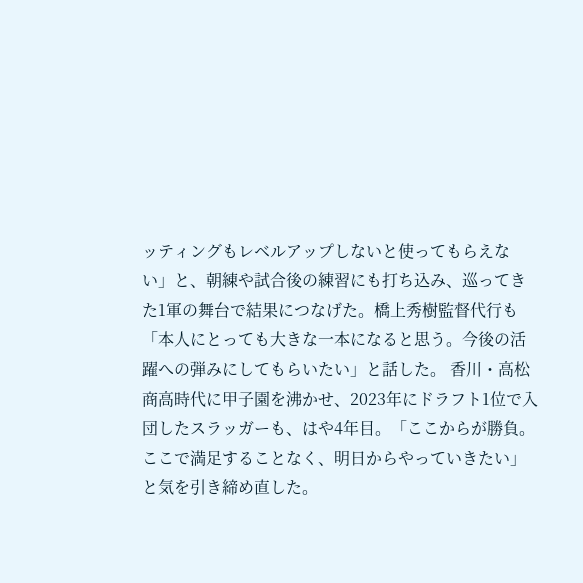ッティングもレベルアップしないと使ってもらえない」と、朝練や試合後の練習にも打ち込み、巡ってきた1軍の舞台で結果につなげた。橋上秀樹監督代行も「本人にとっても大きな一本になると思う。今後の活躍への弾みにしてもらいたい」と話した。 香川・高松商高時代に甲子園を沸かせ、2023年にドラフト1位で入団したスラッガーも、はや4年目。「ここからが勝負。ここで満足することなく、明日からやっていきたい」と気を引き締め直した。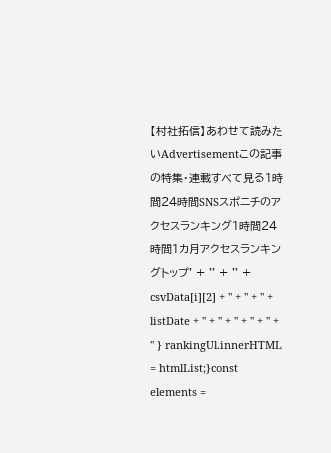【村社拓信】あわせて読みたいAdvertisementこの記事の特集・連載すべて見る1時間24時間SNSスポニチのアクセスランキング1時間24時間1カ月アクセスランキングトップ' + '' + '' + csvData[i][2] + '' + '' + '' + listDate + '' + '' + '' + '' + '' + '' } rankingUl.innerHTML = htmlList;}const elements =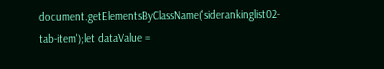document.getElementsByClassName('siderankinglist02-tab-item');let dataValue =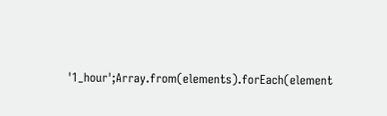'1_hour';Array.from(elements).forEach(element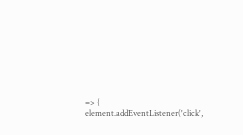=> { element.addEventListener('click',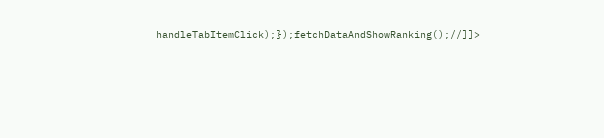handleTabItemClick);});fetchDataAndShowRanking();//]]>